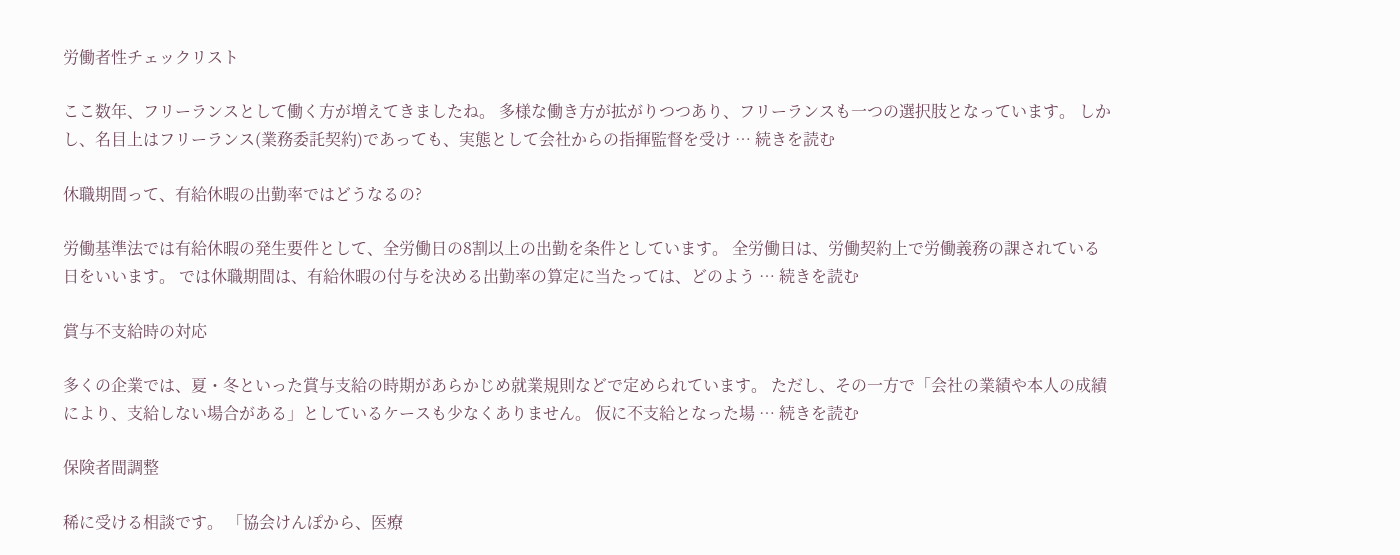労働者性チェックリスト

ここ数年、フリーランスとして働く方が増えてきましたね。 多様な働き方が拡がりつつあり、フリーランスも一つの選択肢となっています。 しかし、名目上はフリーランス(業務委託契約)であっても、実態として会社からの指揮監督を受け … 続きを読む

休職期間って、有給休暇の出勤率ではどうなるの?

労働基準法では有給休暇の発生要件として、全労働日の8割以上の出勤を条件としています。 全労働日は、労働契約上で労働義務の課されている日をいいます。 では休職期間は、有給休暇の付与を決める出勤率の算定に当たっては、どのよう … 続きを読む

賞与不支給時の対応

多くの企業では、夏・冬といった賞与支給の時期があらかじめ就業規則などで定められています。 ただし、その一方で「会社の業績や本人の成績により、支給しない場合がある」としているケースも少なくありません。 仮に不支給となった場 … 続きを読む

保険者間調整

稀に受ける相談です。 「協会けんぽから、医療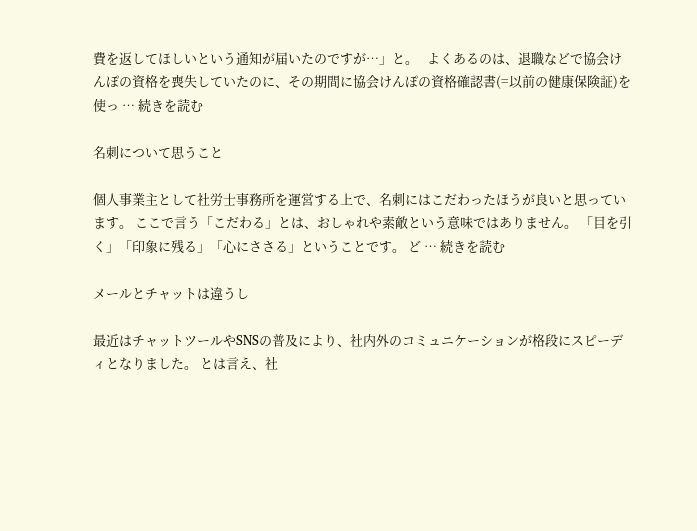費を返してほしいという通知が届いたのですが…」と。   よくあるのは、退職などで協会けんぽの資格を喪失していたのに、その期間に協会けんぽの資格確認書(=以前の健康保険証)を使っ … 続きを読む

名刺について思うこと

個人事業主として社労士事務所を運営する上で、名刺にはこだわったほうが良いと思っています。 ここで言う「こだわる」とは、おしゃれや素敵という意味ではありません。 「目を引く」「印象に残る」「心にささる」ということです。 ど … 続きを読む

メールとチャットは違うし

最近はチャットツールやSNSの普及により、社内外のコミュニケーションが格段にスピーディとなりました。 とは言え、社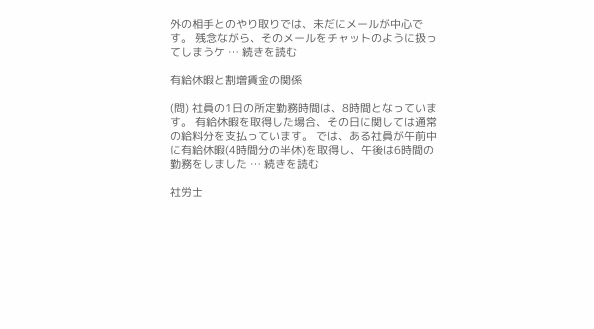外の相手とのやり取りでは、未だにメールが中心です。 残念ながら、そのメールをチャットのように扱ってしまうケ … 続きを読む

有給休暇と割増賃金の関係

(問) 社員の1日の所定勤務時間は、8時間となっています。 有給休暇を取得した場合、その日に関しては通常の給料分を支払っています。 では、ある社員が午前中に有給休暇(4時間分の半休)を取得し、午後は6時間の勤務をしました … 続きを読む

社労士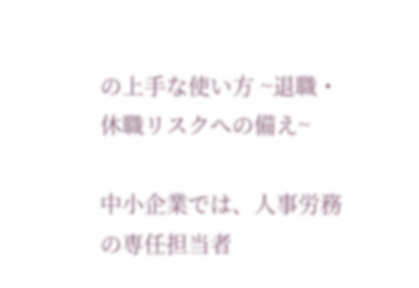の上手な使い方 ~退職・休職リスクへの備え~

中小企業では、人事労務の専任担当者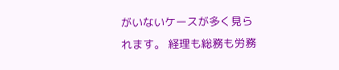がいないケースが多く見られます。 経理も総務も労務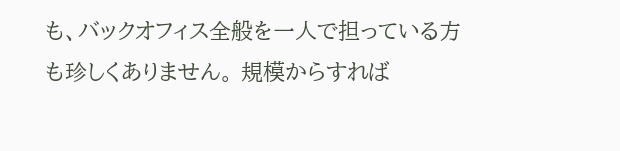も、バックオフィス全般を一人で担っている方も珍しくありません。 規模からすれば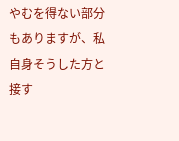やむを得ない部分もありますが、私自身そうした方と接す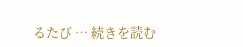るたび … 続きを読む